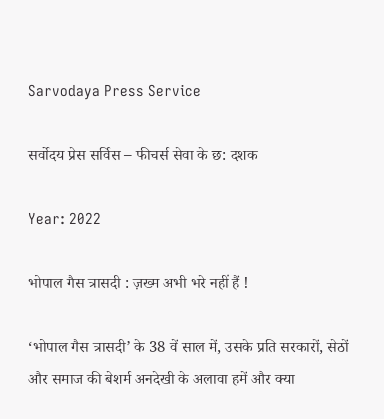Sarvodaya Press Service

सर्वोदय प्रेस सर्विस – फीचर्स सेवा के छ: दशक

Year: 2022

भोपाल गैस त्रासदी : ज़ख्म अभी भरे नहीं हैं !

‘भोपाल गैस त्रासदी’ के 38 वें साल में, उसके प्रति सरकारों, सेठों और समाज की बेशर्म अनदेखी के अलावा हमें और क्या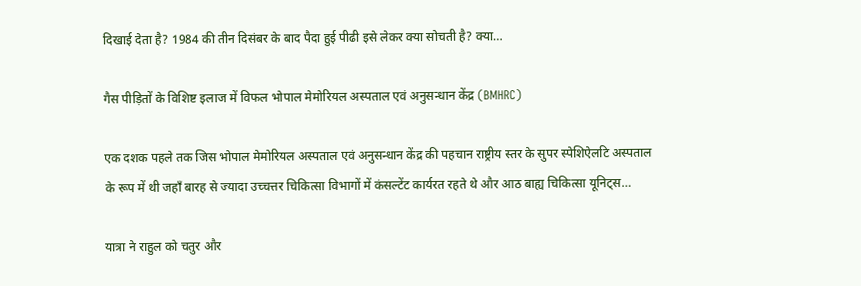दिखाई देता है? 1984 की तीन दिसंबर के बाद पैदा हुई पीढी इसे लेकर क्या सोचती है? क्या…

गैस पीड़ितों के विशिष्ट इलाज में विफल भोपाल मेमोरियल अस्पताल एवं अनुसन्धान केंद्र (BMHRC)

एक दशक पहले तक जिस भोपाल मेमोरियल अस्पताल एवं अनुसन्धान केंद्र की पहचान राष्ट्रीय स्तर के सुपर स्पेशिऐलटि अस्पताल के रूप में थी जहाँ बारह से ज्यादा उच्चत्तर चिकित्सा विभागों में कंसल्टेंट कार्यरत रहते थे और आठ बाह्य चिकित्सा यूनिट्स…

यात्रा ने राहुल को चतुर और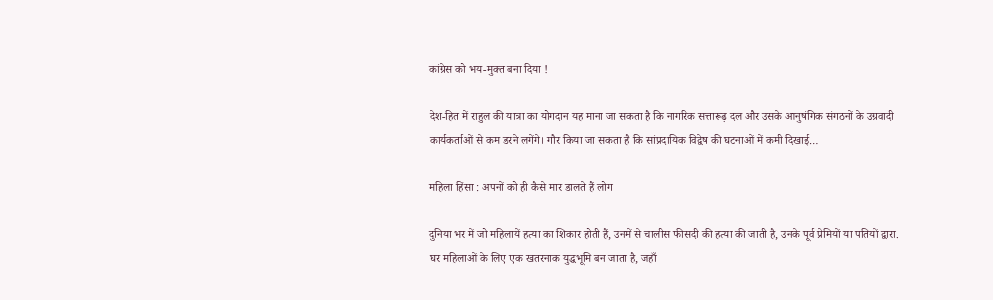कांग्रेस को भय-मुक्त बना दिया !

देश-हित में राहुल की यात्रा का योगदान यह माना जा सकता है कि नागरिक सत्तारूढ़ दल और उसके आनुषंगिक संगठनों के उग्रवादी कार्यकर्ताओं से कम डरने लगेंगे। गौर किया जा सकता है कि सांप्रदायिक विद्वेष की घटनाओं में कमी दिखाई…

महिला हिंसा : अपनों को ही कैसे मार डालते हैं लोग

दुनिया भर में जो महिलायें हत्या का शिकार होती हैं, उनमें से चालीस फीसदी की हत्या की जाती है, उनके पूर्व प्रेमियों या पतियों द्वारा. घर महिलाओं के लिए एक खतरनाक युद्धभूमि बन जाता है, जहाँ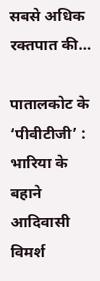सबसे अधिक रक्तपात की…

पातालकोट के ‘पीवीटीजी’ : भारिया के बहाने आदिवासी विमर्श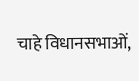चाहे विधानसभाओं,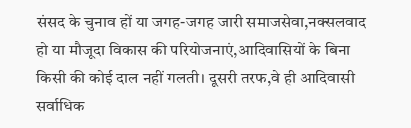संसद के चुनाव हों या जगह-जगह जारी समाजसेवा,नक्सलवाद हो या मौजूदा विकास की परियोजनाएं,आदिवासियों के बिना किसी की कोई दाल नहीं गलती। दूसरी तरफ,वे ही आदिवासी सर्वाधिक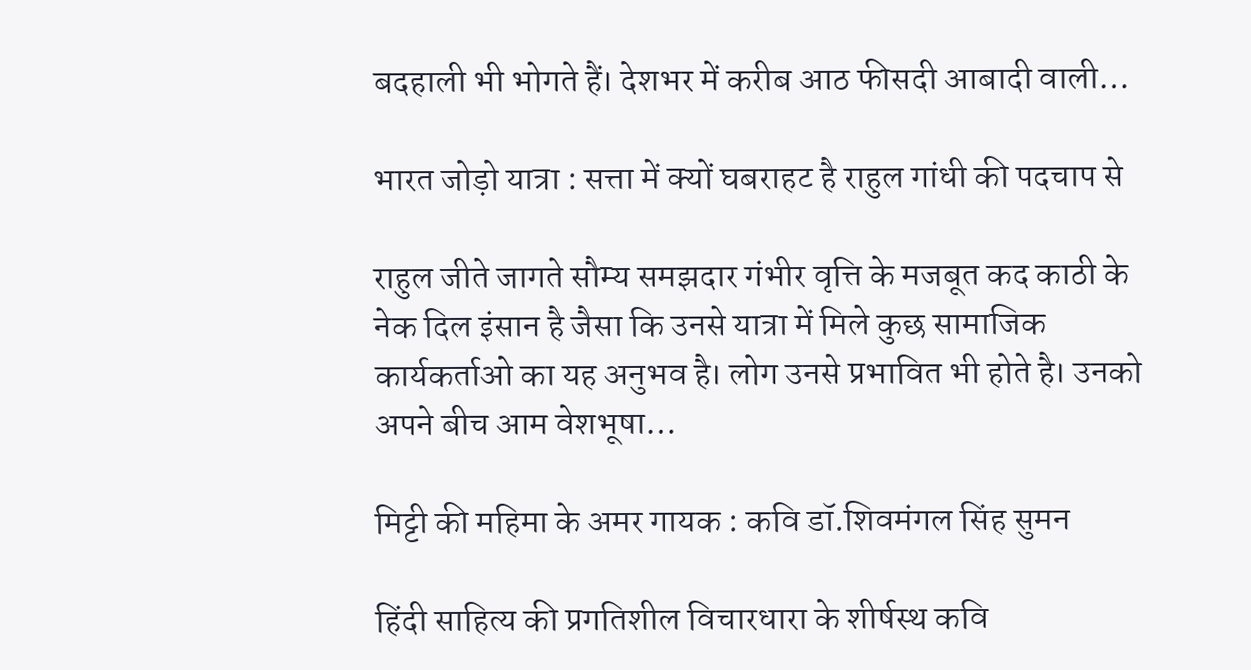बदहाली भी भोगते हैं। देशभर में करीब आठ फीसदी आबादी वाली…

भारत जोड़ो यात्रा : सत्ता में क्यों घबराहट है राहुल गांधी की पदचाप से

राहुल जीते जागते सौम्य समझदार गंभीर वृत्ति के मजबूत कद काठी के नेक दिल इंसान है जैसा कि उनसे यात्रा में मिले कुछ सामाजिक कार्यकर्ताओ का यह अनुभव है। लोग उनसे प्रभावित भी होते है। उनको अपने बीच आम वेशभूषा…

मिट्टी की महिमा के अमर गायक : कवि डॉ.शिवमंगल सिंह सुमन

हिंदी साहित्य की प्रगतिशील विचारधारा के शीर्षस्थ कवि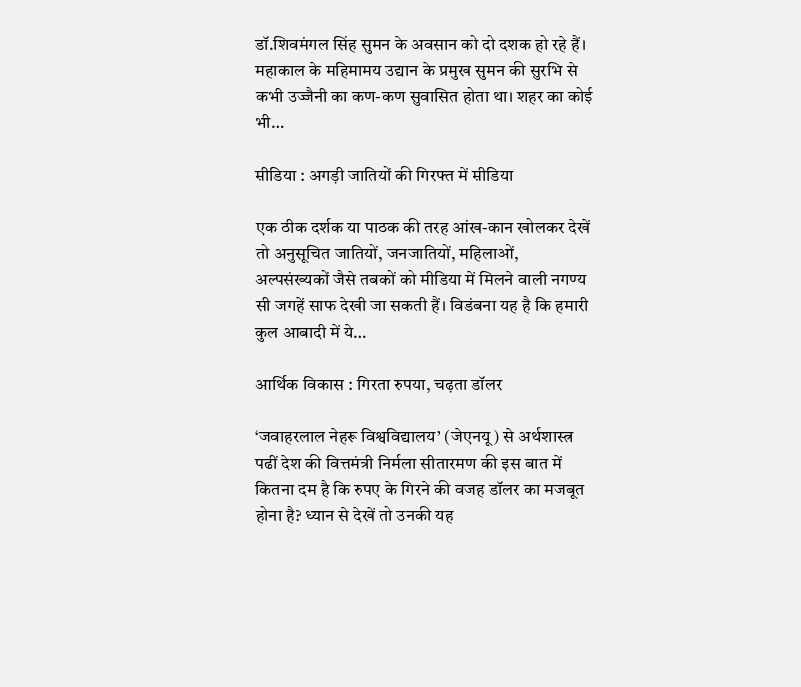डॉ.शिवमंगल सिंह सुमन के अवसान को दो दशक हो रहे हैं। महाकाल के महिमामय उद्यान के प्रमुख सुमन की सुरभि से कभी उज्जैनी का कण-कण सुवासित होता था। शहर का कोई भी…

म़ीडिया : अगड़ी जातियों की गिरफ्त में म़ीडिया

एक ठीक दर्शक या पाठक की तरह आंख-कान खोलकर देखें तो अनुसूचित जातियों, जनजातियों, महिलाओं, अल्पसंख्यकों जैसे तबकों को मीडिया में मिलने वाली नगण्‍य सी जगहें साफ देखी जा सकती हैं। विडंबना यह है कि हमारी कुल आबादी में ये…

आर्थिक विकास : गिरता रुपया, चढ़ता डॉलर

‘जवाहरलाल नेहरू विश्वविद्यालय’ (जेएनयू) से अर्थशास्त्र पढीं देश की वित्तमंत्री निर्मला सीतारमण की इस बात में कितना दम है कि रुपए के गिरने की वजह डॉलर का मजबूत होना है? ध्यान से देखें तो उनकी यह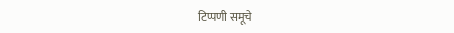टिप्पणी समूचे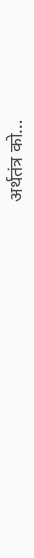अर्थतंत्र को…